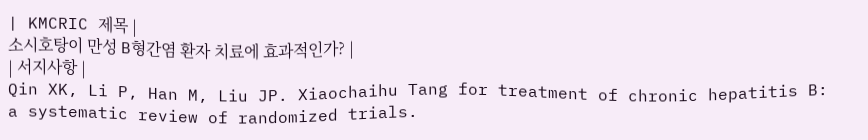| KMCRIC 제목 |
소시호탕이 만성 B형간염 환자 치료에 효과적인가? |
| 서지사항 |
Qin XK, Li P, Han M, Liu JP. Xiaochaihu Tang for treatment of chronic hepatitis B: a systematic review of randomized trials.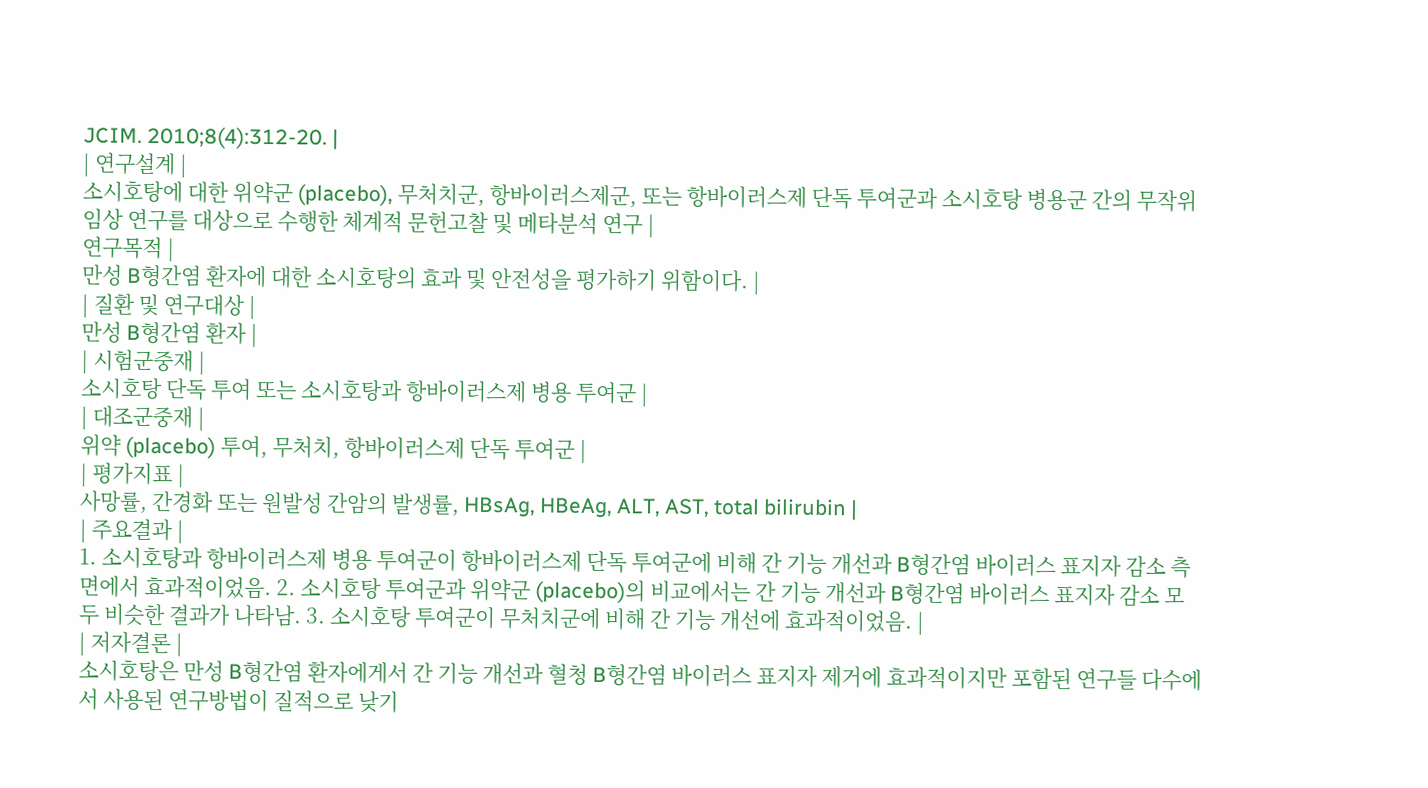JCIM. 2010;8(4):312-20. |
| 연구설계 |
소시호탕에 대한 위약군 (placebo), 무처치군, 항바이러스제군, 또는 항바이러스제 단독 투여군과 소시호탕 병용군 간의 무작위 임상 연구를 대상으로 수행한 체계적 문헌고찰 및 메타분석 연구 |
연구목적 |
만성 B형간염 환자에 대한 소시호탕의 효과 및 안전성을 평가하기 위함이다. |
| 질환 및 연구대상 |
만성 B형간염 환자 |
| 시험군중재 |
소시호탕 단독 투여 또는 소시호탕과 항바이러스제 병용 투여군 |
| 대조군중재 |
위약 (placebo) 투여, 무처치, 항바이러스제 단독 투여군 |
| 평가지표 |
사망률, 간경화 또는 원발성 간암의 발생률, HBsAg, HBeAg, ALT, AST, total bilirubin |
| 주요결과 |
1. 소시호탕과 항바이러스제 병용 투여군이 항바이러스제 단독 투여군에 비해 간 기능 개선과 B형간염 바이러스 표지자 감소 측면에서 효과적이었음. 2. 소시호탕 투여군과 위약군 (placebo)의 비교에서는 간 기능 개선과 B형간염 바이러스 표지자 감소 모두 비슷한 결과가 나타남. 3. 소시호탕 투여군이 무처치군에 비해 간 기능 개선에 효과적이었음. |
| 저자결론 |
소시호탕은 만성 B형간염 환자에게서 간 기능 개선과 혈청 B형간염 바이러스 표지자 제거에 효과적이지만 포함된 연구들 다수에서 사용된 연구방법이 질적으로 낮기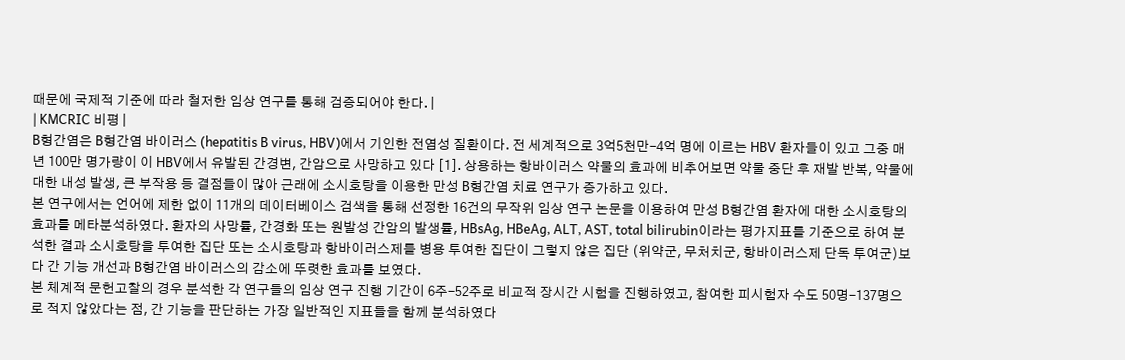때문에 국제적 기준에 따라 철저한 임상 연구를 통해 검증되어야 한다. |
| KMCRIC 비평 |
B형간염은 B형간염 바이러스 (hepatitis B virus, HBV)에서 기인한 전염성 질환이다. 전 세계적으로 3억5천만-4억 명에 이르는 HBV 환자들이 있고 그중 매년 100만 명가량이 이 HBV에서 유발된 간경변, 간암으로 사망하고 있다 [1]. 상용하는 항바이러스 약물의 효과에 비추어보면 약물 중단 후 재발 반복, 약물에 대한 내성 발생, 큰 부작용 등 결점들이 많아 근래에 소시호탕을 이용한 만성 B형간염 치료 연구가 증가하고 있다.
본 연구에서는 언어에 제한 없이 11개의 데이터베이스 검색을 통해 선정한 16건의 무작위 임상 연구 논문을 이용하여 만성 B형간염 환자에 대한 소시호탕의 효과를 메타분석하였다. 환자의 사망률, 간경화 또는 원발성 간암의 발생률, HBsAg, HBeAg, ALT, AST, total bilirubin이라는 평가지표를 기준으로 하여 분석한 결과 소시호탕을 투여한 집단 또는 소시호탕과 항바이러스제를 병용 투여한 집단이 그렇지 않은 집단 (위약군, 무처치군, 항바이러스제 단독 투여군)보다 간 기능 개선과 B형간염 바이러스의 감소에 뚜렷한 효과를 보였다.
본 체계적 문헌고찰의 경우 분석한 각 연구들의 임상 연구 진행 기간이 6주-52주로 비교적 장시간 시험을 진행하였고, 참여한 피시험자 수도 50명-137명으로 적지 않았다는 점, 간 기능을 판단하는 가장 일반적인 지표들을 함께 분석하였다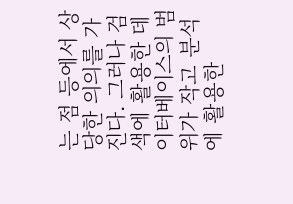는 점 등에서 상당한 의의를 가진다. 그러나 검색에 활용한 데이터베이스의 범위가 작고 분석에 활용한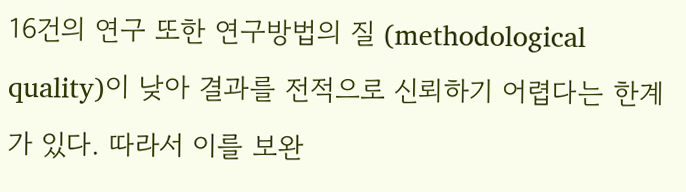16건의 연구 또한 연구방법의 질 (methodological quality)이 낮아 결과를 전적으로 신뢰하기 어렵다는 한계가 있다. 따라서 이를 보완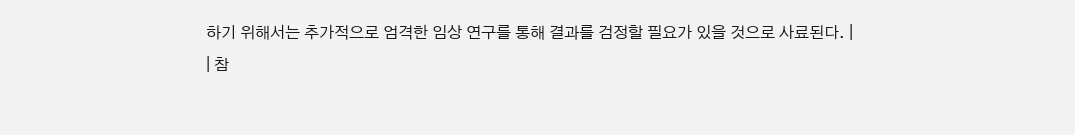하기 위해서는 추가적으로 엄격한 임상 연구를 통해 결과를 검정할 필요가 있을 것으로 사료된다. |
| 참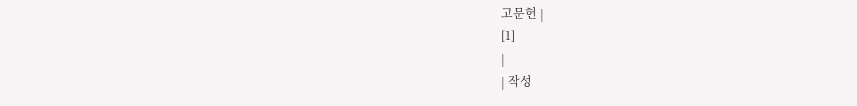고문헌 |
[1]
|
| 작성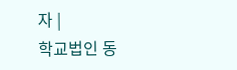자 |
학교법인 동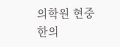의학원 현중한의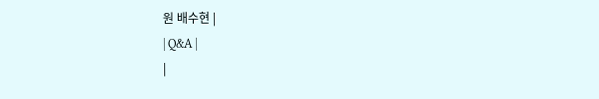원 배수현 |
| Q&A |
|